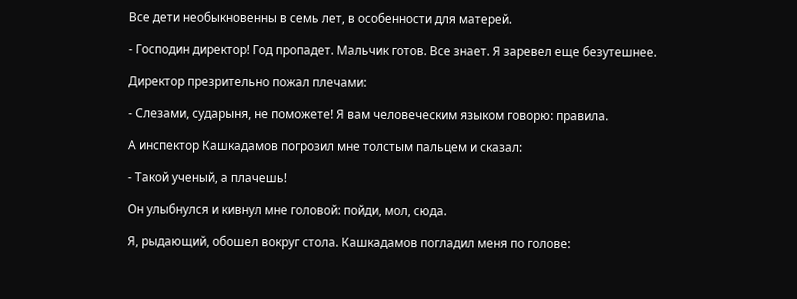Все дети необыкновенны в семь лет, в особенности для матерей.

- Господин директор! Год пропадет. Мальчик готов. Все знает. Я заревел еще безутешнее.

Директор презрительно пожал плечами:

- Слезами, сударыня, не поможете! Я вам человеческим языком говорю: правила.

А инспектор Кашкадамов погрозил мне толстым пальцем и сказал:

- Такой ученый, а плачешь!

Он улыбнулся и кивнул мне головой: пойди, мол, сюда.

Я, рыдающий, обошел вокруг стола. Кашкадамов погладил меня по голове: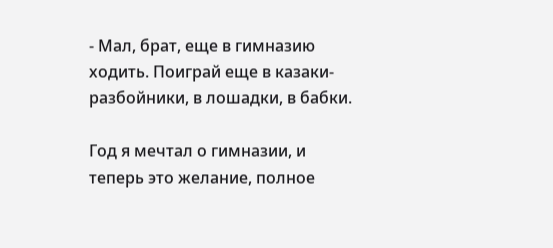- Мал, брат, еще в гимназию ходить. Поиграй еще в казаки-разбойники, в лошадки, в бабки.

Год я мечтал о гимназии, и теперь это желание, полное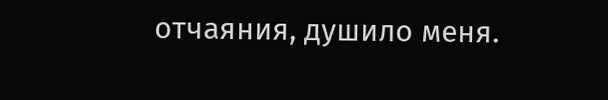отчаяния, душило меня.